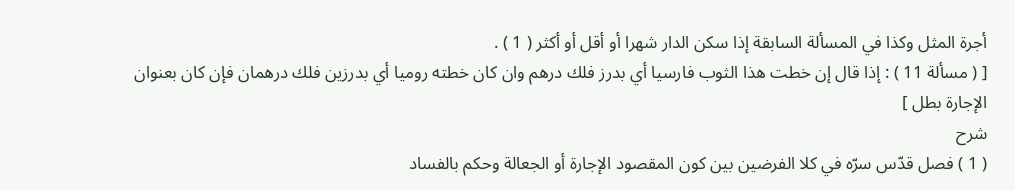أجرة المثل وكذا في المسألة السابقة إذا سكن الدار شهرا أو أقل أو أكثر ( 1 ) .
[ ( مسألة 11 ) : إذا قال إن خطت هذا الثوب فارسيا أي بدرز فلك درهم وان كان خطته روميا أي بدرزين فلك درهمان فإن كان بعنوان الإجارة بطل ]
شرح
( 1 ) فصل قدّس سرّه في كلا الفرضين بين كون المقصود الإجارة أو الجعالة وحكم بالفساد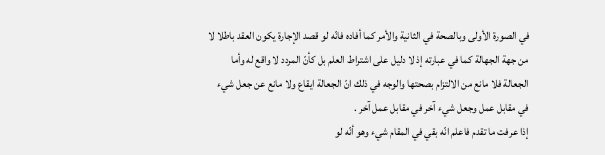في الصورة الأولى وبالصحة في الثانية والأمر كما أفاده فانّه لو قصد الإجارة يكون العقد باطلا لا من جهة الجهالة كما في عبارته إذ لا دليل على اشتراط العلم بل كأنّ المردد لا واقع له وأما الجعالة فلا مانع من الالتزام بصحتها والوجه في ذلك انّ الجعالة ايقاع ولا مانع عن جعل شيء في مقابل عمل وجعل شيء آخر في مقابل عمل آخر .
إذا عرفت ما تقدم فاعلم انّه بقي في المقام شيء وهو أنّه لو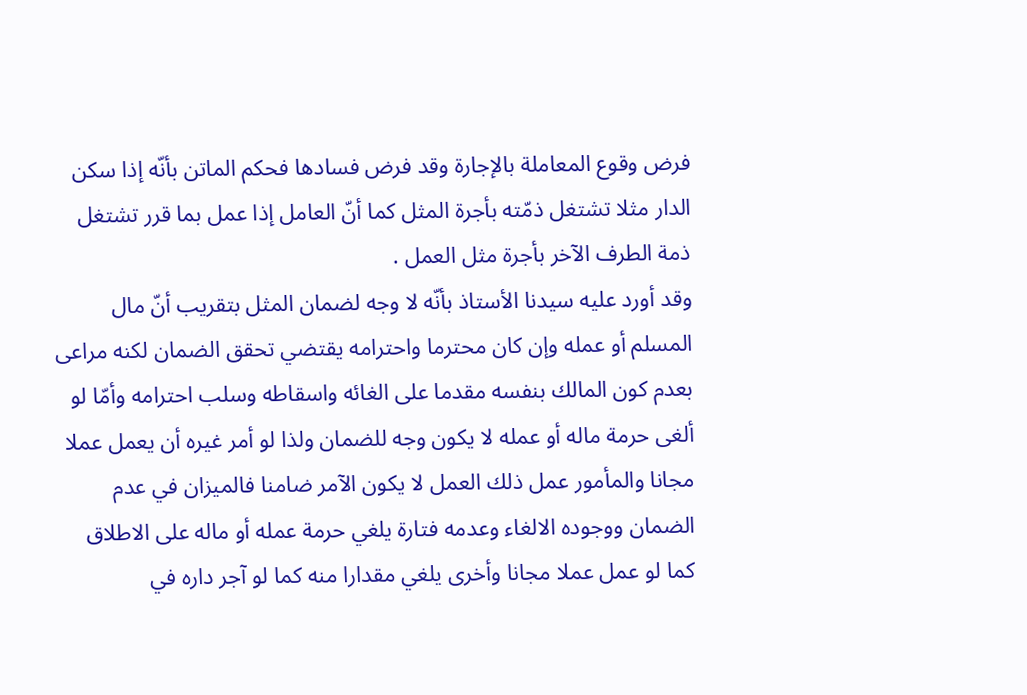فرض وقوع المعاملة بالإجارة وقد فرض فسادها فحكم الماتن بأنّه إذا سكن الدار مثلا تشتغل ذمّته بأجرة المثل كما أنّ العامل إذا عمل بما قرر تشتغل ذمة الطرف الآخر بأجرة مثل العمل .
وقد أورد عليه سيدنا الأستاذ بأنّه لا وجه لضمان المثل بتقريب أنّ مال المسلم أو عمله وإن كان محترما واحترامه يقتضي تحقق الضمان لكنه مراعى بعدم كون المالك بنفسه مقدما على الغائه واسقاطه وسلب احترامه وأمّا لو ألغى حرمة ماله أو عمله لا يكون وجه للضمان ولذا لو أمر غيره أن يعمل عملا مجانا والمأمور عمل ذلك العمل لا يكون الآمر ضامنا فالميزان في عدم الضمان ووجوده الالغاء وعدمه فتارة يلغي حرمة عمله أو ماله على الاطلاق كما لو عمل عملا مجانا وأخرى يلغي مقدارا منه كما لو آجر داره في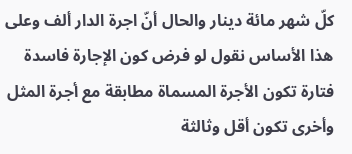كلّ شهر مائة دينار والحال أنّ اجرة الدار ألف وعلى هذا الأساس نقول لو فرض كون الإجارة فاسدة فتارة تكون الأجرة المسماة مطابقة مع أجرة المثل وأخرى تكون أقل وثالثة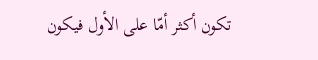تكون أكثر أمّا على الأول فيكون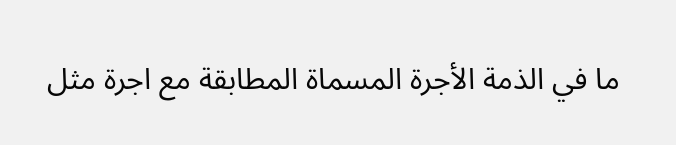ما في الذمة الأجرة المسماة المطابقة مع اجرة مثل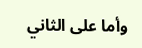وأما على الثاني